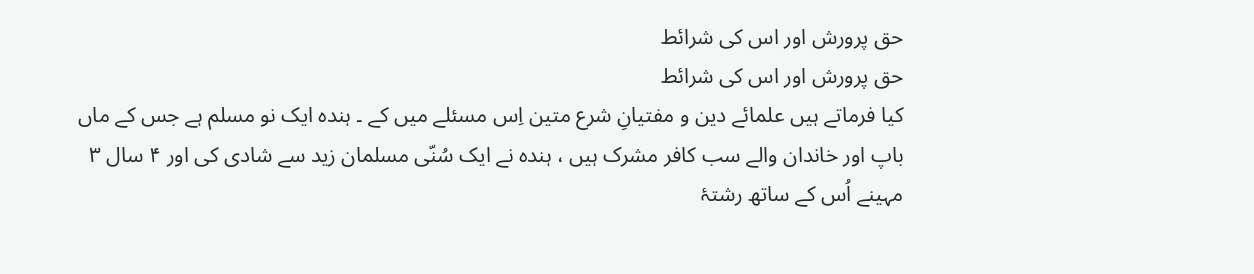حق پرورش اور اس کی شرائط
حق پرورش اور اس کی شرائط
کیا فرماتے ہیں علمائے دین و مفتیانِ شرع متین اِس مسئلے میں کے ۔ ہندہ ایک نو مسلم ہے جس کے ماں باپ اور خاندان والے سب کافر مشرک ہیں ، ہندہ نے ایک سُنّی مسلمان زید سے شادی کی اور ۴ سال ۳ مہینے اُس کے ساتھ رشتۂ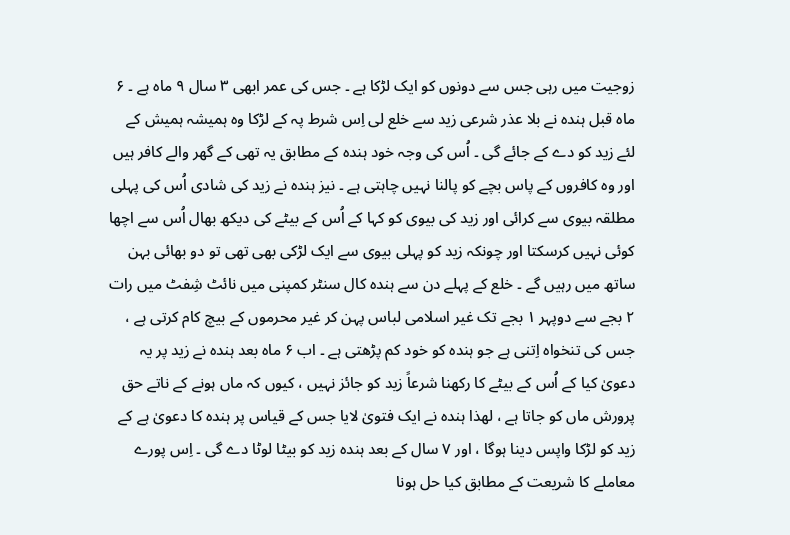زوجیت میں رہی جس سے دونوں کو ایک لڑکا ہے ۔ جس کی عمر ابھی ۳ سال ۹ ماہ ہے ۔ ۶ ماہ قبل ہندہ نے بلا عذر شرعی زید سے خلع لی اِس شرط پہ کے لڑکا وہ ہمیشہ ہمیش کے لئے زید کو دے کے جائے گی ۔ اُس کی وجہ خود ہندہ کے مطابق یہ تھی کے گھر والے کافر ہیں اور وہ کافروں کے پاس بچے کو پالنا نہیں چاہتی ہے ۔ نیز ہندہ نے زید کی شادی اُس کی پہلی مطلقہ بیوی سے کرائی اور زید کی بیوی کو کہا کے اُس کے بیٹے کی دیکھ بھال اُس سے اچھا کوئی نہیں کرسکتا اور چونکہ زید کو پہلی بیوی سے ایک لڑکی بھی تھی تو دو بھائی بہن ساتھ میں رہیں گے ۔ خلع کے پہلے دن سے ہندہ کال سنٹر کمپنی میں نائٹ شِفٹ میں رات ۲ بجے سے دوپہر ۱ بجے تک غیر اسلامی لباس پہن کر غیر محرموں کے بیچ کام کرتی ہے ، جس کی تنخواہ اِتنی ہے جو ہندہ کو خود کم پڑھتی ہے ۔ اب ۶ ماہ بعد ہندہ نے زید پر یہ دعویٰ کیا کے اُس کے بیٹے کا رکھنا شرعاً زید کو جائز نہیں ، کیوں کہ ماں ہونے کے ناتے حق پرورش ماں کو جاتا ہے ، لھذا ہندہ نے ایک فتویٰ لایا جس کے قیاس پر ہندہ کا دعویٰ ہے کے زید کو لڑکا واپس دینا ہوگا ، اور ۷ سال کے بعد ہندہ زید کو بیٹا لوٹا دے گی ۔ اِس پورے معاملے کا شریعت کے مطابق کیا حل ہونا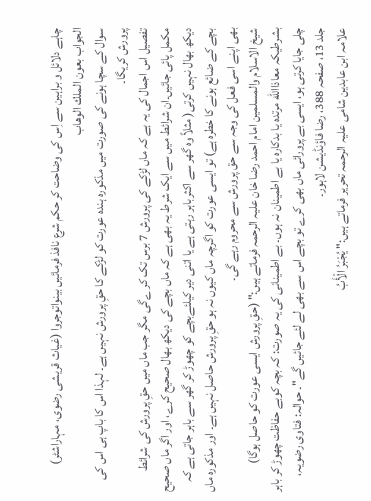چاہے دلائل و براہین سے اِس کی وضاحت کر حکم شرع نافذ فرمائیں بینواتوجروا (غیاث قریشی رضوی، مہاراشٹر)
الجواب بعون الملك الوهاب
سوال کے سچا ہونے کی صورت میں مذکورہ ہندہ عورت کو لڑکے کا حقِ پرورش نہیں ہے۔ لہذا اس کا باپ ہی اس کی پرورش کریگا۔
تفصیل اس اجمال کی یہ ہے کہ ماں لڑکے کی پرورش 7 برس تک کر ےگی مگر جب ماں میں حقِ پرورش کی شرائط مکمل پائی جائیں۔ان شرائط میں سے ایک شرط یہ بھی ہے کہ ماں بچے کی دیکھ بھال صحیح کرے، اور اگر ماں صحیح دیکھ بھال نہیں کرتی( مثلاً وہ گھر سے اکثرباہر رہتی ہے یا اتنی دیر کیلئےبچے کو چھوڑ کر گھر سے باہر جاتی ہے کہ بچے کے ضائع ہونے کا خطرہ ہے) تو ایسی عورت کو اگرچہ ماں کیوں نہ ہو حقِ پرورش حاصل نہیں ہے۔ اور مذکورہ ماں بھی اپنے اسی فعل کی وجہ سے حق پرورش سے محروم رہے گی۔
شیخ الاسلام والمسلمین امام احمد رضا خان علیہ الرحمہ فرماتے ہیں:" (حقِ پرورش ایسی عورت کو حاصل ہوگا) بشرطیکہ معاذاالله مرتدہ یا بدکارہ یا بے اطمینان نہ ہوں۔ بے اطمینانی کی یہ صورت: کہ بچہ کوبے حفاظت چھوڑ کر باہر چلی جایا کرتی ہو، ایسی بے پرورائی ماں بھی کرے تو بچے اس سے بھی لے لئے جائیں گے"۔ حوالہ: فتاوى رضویہ، جلد 13، صفحہ 388، رضا فاؤنڈیشن لاہور۔
علامہ ابن عابدین شامی علیہ الرحمہ تحریر فرماتے ہیں:" يُجْبَرُ الْأَبُ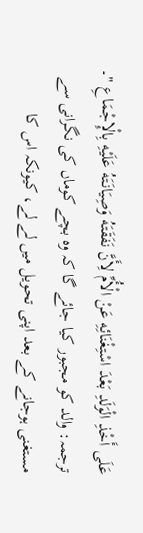عَلَى أَخْذِ الْوَلَدِ بَعْدَ اسْتِغْنَائِهِ عَنْ الْأُمِّ لِأَنَّ نَفَقَتَهُ وَصِيَانَتَهُ عَلَيْهِ بِالْإِجْمَاعِ "۔ ترجمہ: والد کو مجبور کیا جائے گا کہ وہ بچے کوماں کی نگرانی سے مستغنی ہوجانے کے بعد اپنی تحویل میں لے لے، کیونکہ اس کا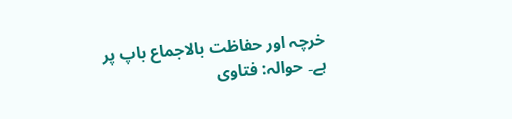خرچہ اور حفاظت بالاجماع باپ پر ہے۔ حوالہ: فتاوى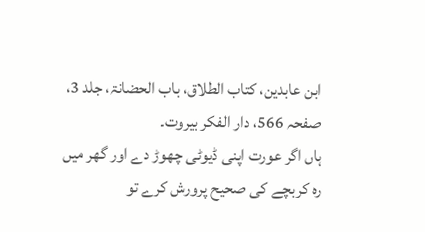ابن عابدین، کتاب الطلاق، باب الحضانۃ، جلد 3، صفحہ 566، دار الفکر بیروت۔
ہاں اگر عورت اپنی ڈیوٹی چھوڑ دے اور گھر میں رہ کربچے کی صحیح پرورش کرے تو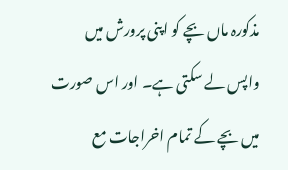مذکورہ ماں بچے کو اپنی پرورش میں واپس لے سکتی ہے۔ اور اس صورت میں بچے کے تمام اخراجات مع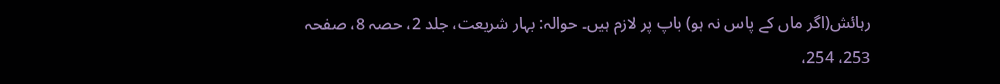رہائش(اگر ماں کے پاس نہ ہو) باپ پر لازم ہیں۔ حوالہ: بہار شریعت، جلد 2، حصہ 8، صفحہ 253، 254،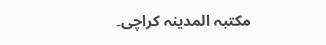مکتبہ المدینہ کراچی۔